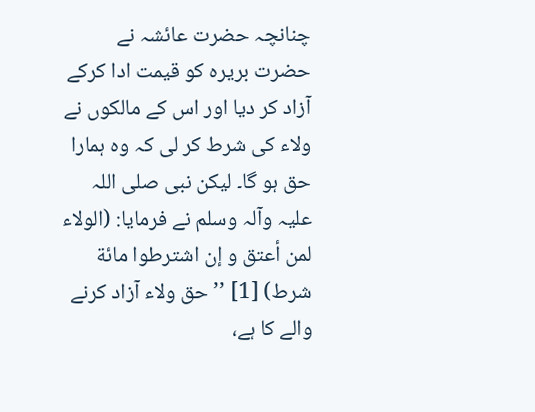چنانچہ حضرت عائشہ نے حضرت بریرہ کو قیمت ادا کرکے آزاد کر دیا اور اس کے مالکوں نے ولاء کی شرط کر لی کہ وہ ہمارا حق ہو گا۔ لیکن نبی صلی اللہ علیہ وآلہ وسلم نے فرمایا: (الولاء لمن أعتق و إن اشترطوا مائة شرط) [1] ’’حق ولاء آزاد کرنے والے کا ہے،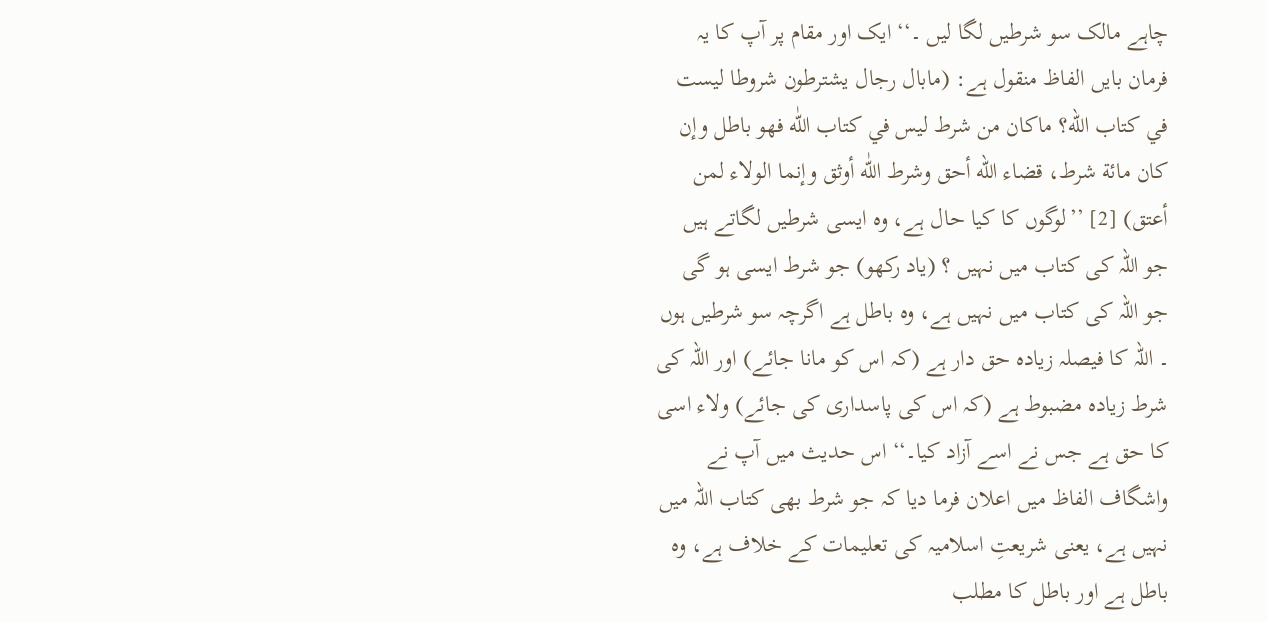چاہے مالک سو شرطیں لگا لیں ۔‘‘ ایک اور مقام پر آپ کا یہ فرمان بایں الفاظ منقول ہے: (مابال رجال یشترطون شروطا لیست في کتاب الله؟ ماکان من شرط لیس في کتاب اللّٰه فهو باطل وإن کان مائة شرط، قضاء الله أحق وشرط اللّٰه أوثق وإنما الولاء لمن أعتق) [2] ’’لوگوں کا کیا حال ہے، وہ ایسی شرطیں لگاتے ہیں جو اللہ کی کتاب میں نہیں ؟ (یاد رکھو) جو شرط ایسی ہو گی جو اللہ کی کتاب میں نہیں ہے، وہ باطل ہے اگرچہ سو شرطیں ہوں ۔ اللہ کا فیصلہ زیادہ حق دار ہے (کہ اس کو مانا جائے) اور اللہ کی شرط زیادہ مضبوط ہے (کہ اس کی پاسداری کی جائے) ولاء اسی کا حق ہے جس نے اسے آزاد کیا۔‘‘ اس حدیث میں آپ نے واشگاف الفاظ میں اعلان فرما دیا کہ جو شرط بھی کتاب اللہ میں نہیں ہے، یعنی شریعتِ اسلامیہ کی تعلیمات کے خلاف ہے، وہ باطل ہے اور باطل کا مطلب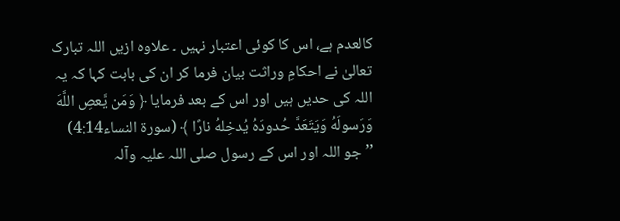کالعدم ہے، اس کا کوئی اعتبار نہیں ۔ علاوہ ازیں اللہ تبارک تعالیٰ نے احکامِ وراثت بیان فرما کر ان کی بابت کہا کہ یہ اللہ کی حدیں ہیں اور اس کے بعد فرمایا ﴿ وَمَن يَّعصِ اللَّهَ وَرَسولَهُ وَيَتَعَدَّ حُدودَهُ يُدخِلهُ نارًا ﴾ (سورۃ النساء4:14) ’’جو اللہ اور اس کے رسول صلی اللہ علیہ وآلہ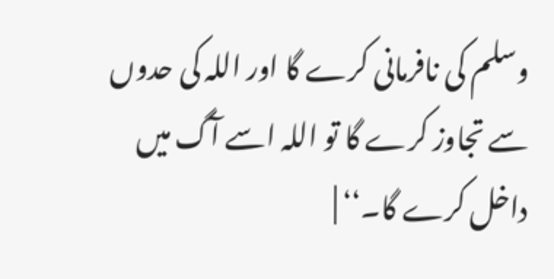وسلم کی نافرمانی کرے گا اور اللہ کی حدوں سے تجاوز کرے گا تو اللہ اسے آگ میں داخل کرے گا۔‘‘ |